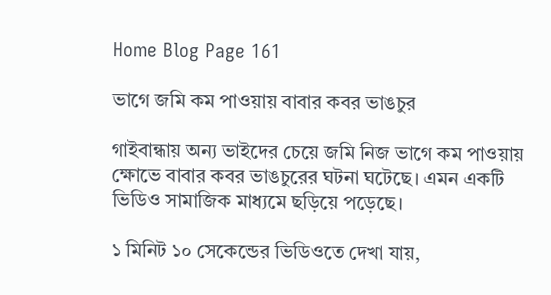Home Blog Page 161

ভাগে জমি কম পাওয়ায় বাবার কবর ভাঙচুর

গাইবান্ধায় অন্য ভাইদের চেয়ে জমি নিজ ভাগে কম পাওয়ায় ক্ষোভে বাবার কবর ভাঙচুরের ঘটনা ঘটেছে। এমন একটি ভিডিও সামাজিক মাধ্যমে ছড়িয়ে পড়েছে।

১ মিনিট ১০ সেকেন্ডের ভিডিওতে দেখা যায়,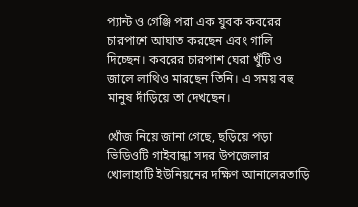প্যান্ট ও গেঞ্জি পরা এক যুবক কবরের চারপাশে আঘাত করছেন এবং গালি দিচ্ছেন। কবরের চারপাশ ঘেরা খুঁটি ও জালে লাথিও মারছেন তিনি। এ সময় বহু মানুষ দাঁড়িয়ে তা দেখছেন।

খোঁজ নিয়ে জানা গেছে, ছড়িয়ে পড়া ভিডিওটি গাইবান্ধা সদর উপজেলার খোলাহাটি ইউনিয়নের দক্ষিণ আনালেরতাড়ি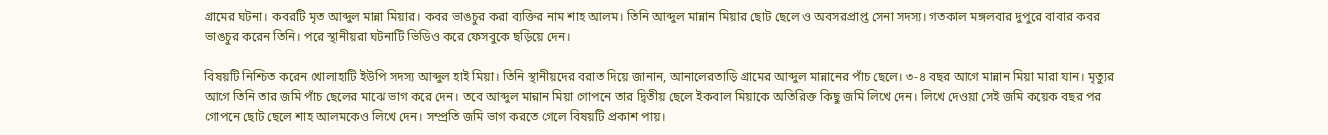গ্রামের ঘটনা। কবরটি মৃত আব্দুল মান্না মিয়ার। কবর ভাঙচুর করা ব্যক্তির নাম শাহ আলম। তিনি আব্দুল মান্নান মিয়ার ছোট ছেলে ও অবসরপ্রাপ্ত সেনা সদস্য। গতকাল মঙ্গলবার দুপুরে বাবার কবর ভাঙচুর করেন তিনি। পরে স্থানীয়রা ঘটনাটি ভিডিও করে ফেসবুকে ছড়িয়ে দেন।

বিষয়টি নিশ্চিত করেন খোলাহাটি ইউপি সদস্য আব্দুল হাই মিয়া। তিনি স্থানীয়দের বরাত দিয়ে জানান, আনালেরতাড়ি গ্রামের আব্দুল মান্নানের পাঁচ ছেলে। ৩-৪ বছর আগে মান্নান মিয়া মারা যান। মৃত্যুর আগে তিনি তার জমি পাঁচ ছেলের মাঝে ভাগ করে দেন। তবে আব্দুল মান্নান মিয়া গোপনে তার দ্বিতীয় ছেলে ইকবাল মিয়াকে অতিরিক্ত কিছু জমি লিখে দেন। লিখে দেওয়া সেই জমি কয়েক বছর পর গোপনে ছোট ছেলে শাহ আলমকেও লিখে দেন। সম্প্রতি জমি ভাগ করতে গেলে বিষয়টি প্রকাশ পায়।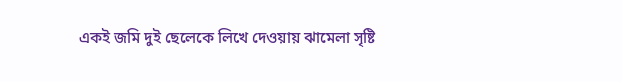একই জমি দুই ছেলেকে লিখে দেওয়ায় ঝামেলা সৃষ্টি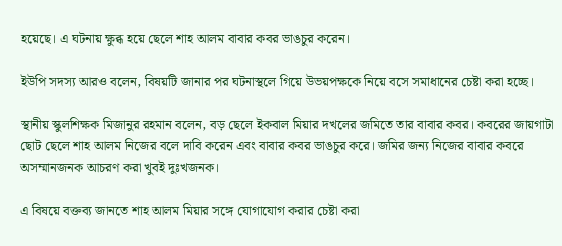হয়েছে। এ ঘটনায় ক্ষুব্ধ হয়ে ছেলে শাহ আলম বাবার কবর ভাঙচুর করেন।

ইউপি সদস্য আরও বলেন, বিষয়টি জানার পর ঘটনাস্থলে গিয়ে উভয়পক্ষকে নিয়ে বসে সমাধানের চেষ্টা করা হচ্ছে।

স্থানীয় স্কুলশিক্ষক মিজানুর রহমান বলেন, বড় ছেলে ইকবাল মিয়ার দখলের জমিতে তার বাবার কবর। কবরের জায়গাটা ছোট ছেলে শাহ আলম নিজের বলে দাবি করেন এবং বাবার কবর ভাঙচুর করে। জমির জন্য নিজের বাবার কবরে অসম্মানজনক আচরণ করা খুবই দুঃখজনক।

এ বিষয়ে বক্তব্য জানতে শাহ আলম মিয়ার সঙ্গে যোগাযোগ করার চেষ্টা করা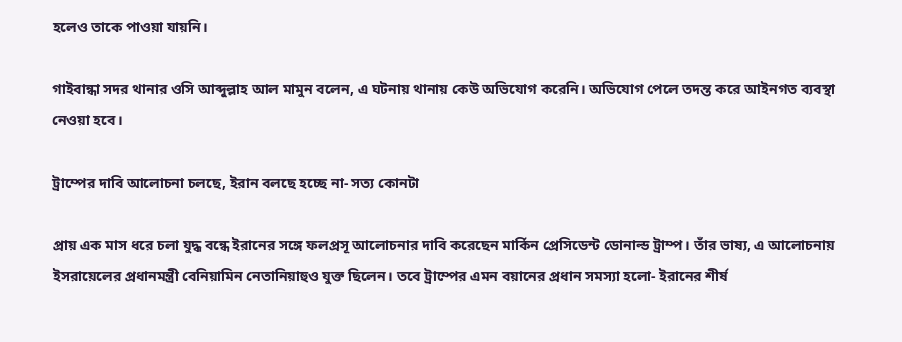হলেও তাকে পাওয়া যায়নি।

গাইবান্ধা সদর থানার ওসি আব্দুল্লাহ আল মামুন বলেন, এ ঘটনায় থানায় কেউ অভিযোগ করেনি। অভিযোগ পেলে তদন্ত করে আইনগত ব্যবস্থা নেওয়া হবে।

ট্রাম্পের দাবি আলোচনা চলছে, ইরান বলছে হচ্ছে না- সত্য কোনটা

প্রায় এক মাস ধরে চলা যুদ্ধ বন্ধে ইরানের সঙ্গে ফলপ্রসূ আলোচনার দাবি করেছেন মার্কিন প্রেসিডেন্ট ডোনাল্ড ট্রাম্প। তাঁর ভাষ্য, এ আলোচনায় ইসরায়েলের প্রধানমন্ত্রী বেনিয়ামিন নেতানিয়াহুও যুক্ত ছিলেন। তবে ট্রাম্পের এমন বয়ানের প্রধান সমস্যা হলো- ইরানের শীর্ষ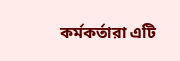কর্মকর্তারা এটি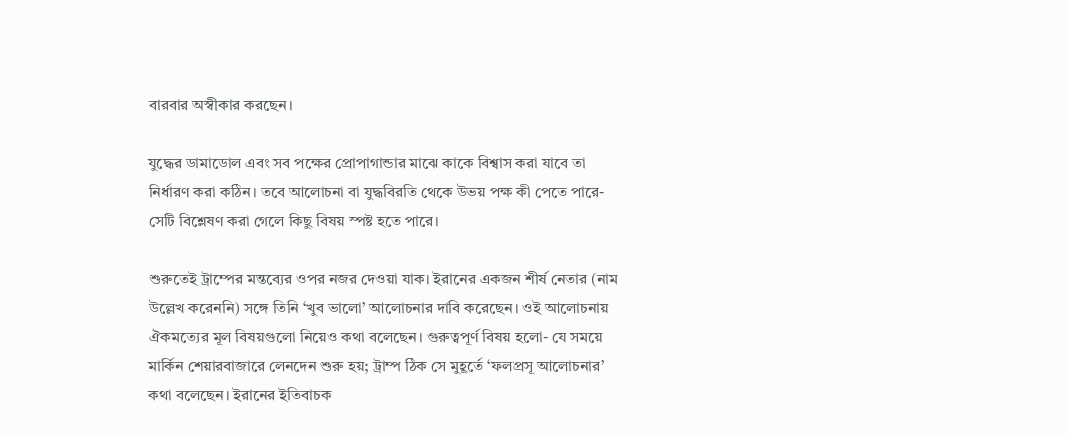বারবার অস্বীকার করছেন।

যুদ্ধের ডামাডোল এবং সব পক্ষের প্রোপাগান্ডার মাঝে কাকে বিশ্বাস করা যাবে তা নির্ধারণ করা কঠিন। তবে আলোচনা বা যুদ্ধবিরতি থেকে উভয় পক্ষ কী পেতে পারে- সেটি বিশ্লেষণ করা গেলে কিছু বিষয় স্পষ্ট হতে পারে।

শুরুতেই ট্রাম্পের মন্তব্যের ওপর নজর দেওয়া যাক। ইরানের একজন শীর্ষ নেতার (নাম উল্লেখ করেননি) সঙ্গে তিনি ‘খুব ভালো’ আলোচনার দাবি করেছেন। ওই আলোচনায় ঐকমত্যের মূল বিষয়গুলো নিয়েও কথা বলেছেন। গুরুত্বপূর্ণ বিষয় হলো- যে সময়ে মার্কিন শেয়ারবাজারে লেনদেন শুরু হয়; ট্রাম্প ঠিক সে মুহূর্তে ‘ফলপ্রসূ আলোচনার’ কথা বলেছেন। ইরানের ইতিবাচক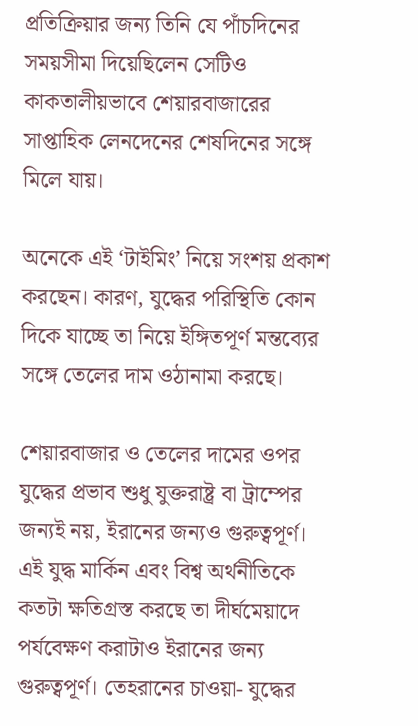প্রতিক্রিয়ার জন্য তিনি যে পাঁচদিনের সময়সীমা দিয়েছিলেন সেটিও কাকতালীয়ভাবে শেয়ারবাজারের সাপ্তাহিক লেনদেনের শেষদিনের সঙ্গে মিলে যায়।

অনেকে এই ‘টাইমিং’ নিয়ে সংশয় প্রকাশ করছেন। কারণ, যুদ্ধের পরিস্থিতি কোন দিকে যাচ্ছে তা নিয়ে ইঙ্গিতপূর্ণ মন্তব্যের সঙ্গে তেলের দাম ওঠানামা করছে।

শেয়ারবাজার ও তেলের দামের ওপর যুদ্ধের প্রভাব শুধু যুক্তরাষ্ট্র বা ট্রাম্পের জন্যই নয়, ইরানের জন্যও গুরুত্বপূর্ণ। এই যুদ্ধ মার্কিন এবং বিশ্ব অর্থনীতিকে কতটা ক্ষতিগ্রস্ত করছে তা দীর্ঘমেয়াদে পর্যবেক্ষণ করাটাও ইরানের জন্য গুরুত্বপূর্ণ। তেহরানের চাওয়া- যুদ্ধের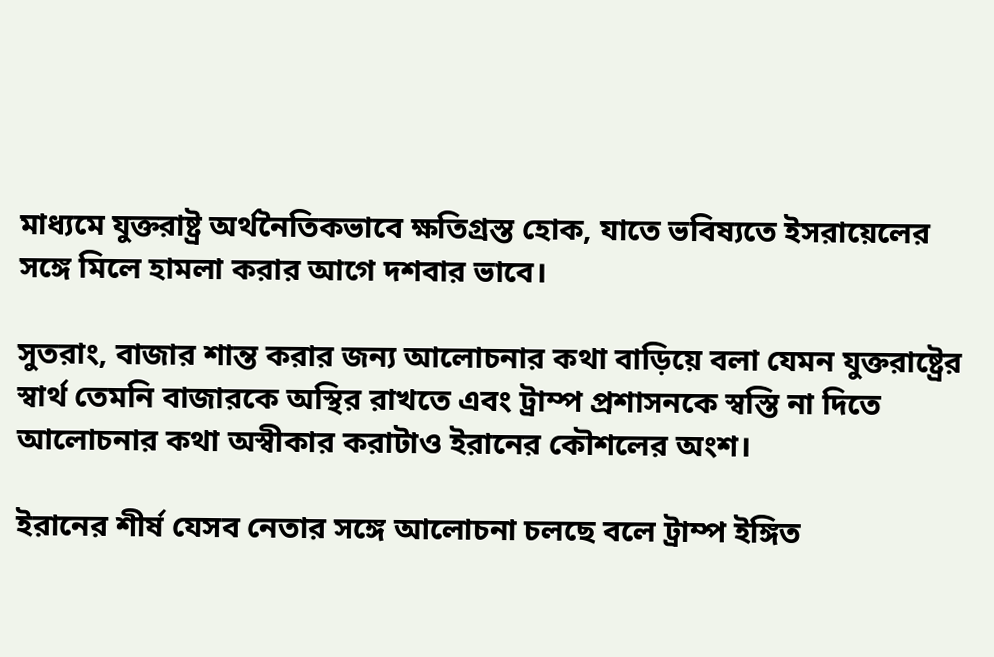মাধ্যমে যুক্তরাষ্ট্র অর্থনৈতিকভাবে ক্ষতিগ্রস্ত হোক, যাতে ভবিষ্যতে ইসরায়েলের সঙ্গে মিলে হামলা করার আগে দশবার ভাবে।

সুতরাং, বাজার শান্ত করার জন্য আলোচনার কথা বাড়িয়ে বলা যেমন যুক্তরাষ্ট্রের স্বার্থ তেমনি বাজারকে অস্থির রাখতে এবং ট্রাম্প প্রশাসনকে স্বস্তি না দিতে আলোচনার কথা অস্বীকার করাটাও ইরানের কৌশলের অংশ।

ইরানের শীর্ষ যেসব নেতার সঙ্গে আলোচনা চলছে বলে ট্রাম্প ইঙ্গিত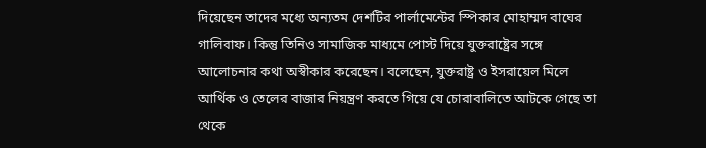দিয়েছেন তাদের মধ্যে অন্যতম দেশটির পার্লামেন্টের স্পিকার মোহাম্মদ বাঘের গালিবাফ। কিন্তু তিনিও সামাজিক মাধ্যমে পোস্ট দিয়ে যুক্তরাষ্ট্রের সঙ্গে আলোচনার কথা অস্বীকার করেছেন। বলেছেন, যুক্তরাষ্ট্র ও ইসরায়েল মিলে আর্থিক ও তেলের বাজার নিয়ন্ত্রণ করতে গিয়ে যে চোরাবালিতে আটকে গেছে তা থেকে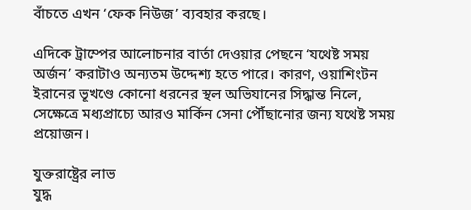বাঁচতে এখন ‘ফেক নিউজ’ ব্যবহার করছে।

এদিকে ট্রাম্পের আলোচনার বার্তা দেওয়ার পেছনে ‘যথেষ্ট সময় অর্জন’ করাটাও অন্যতম উদ্দেশ্য হতে পারে। কারণ, ওয়াশিংটন ইরানের ভূখণ্ডে কোনো ধরনের স্থল অভিযানের সিদ্ধান্ত নিলে, সেক্ষেত্রে মধ্যপ্রাচ্যে আরও মার্কিন সেনা পৌঁছানোর জন্য যথেষ্ট সময় প্রয়োজন।

যুক্তরাষ্ট্রের লাভ
যুদ্ধ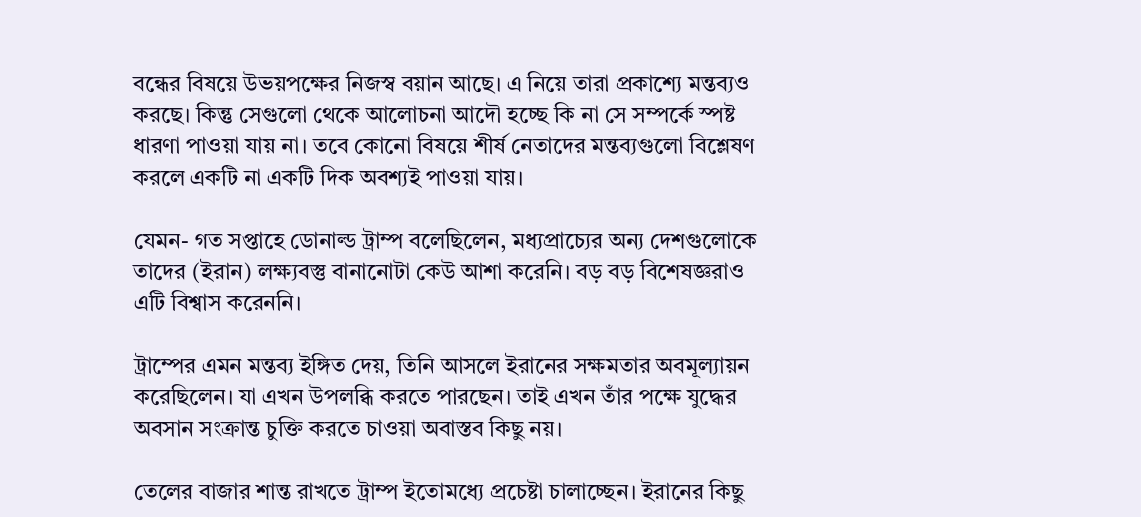বন্ধের বিষয়ে উভয়পক্ষের নিজস্ব বয়ান আছে। এ নিয়ে তারা প্রকাশ্যে মন্তব্যও করছে। কিন্তু সেগুলো থেকে আলোচনা আদৌ হচ্ছে কি না সে সম্পর্কে স্পষ্ট ধারণা পাওয়া যায় না। তবে কোনো বিষয়ে শীর্ষ নেতাদের মন্তব্যগুলো বিশ্লেষণ করলে একটি না একটি দিক অবশ্যই পাওয়া যায়।

যেমন- গত সপ্তাহে ডোনাল্ড ট্রাম্প বলেছিলেন, মধ্যপ্রাচ্যের অন্য দেশগুলোকে তাদের (ইরান) লক্ষ্যবস্তু বানানোটা কেউ আশা করেনি। বড় বড় বিশেষজ্ঞরাও এটি বিশ্বাস করেননি।

ট্রাম্পের এমন মন্তব্য ইঙ্গিত দেয়, তিনি আসলে ইরানের সক্ষমতার অবমূল্যায়ন করেছিলেন। যা এখন উপলব্ধি করতে পারছেন। তাই এখন তাঁর পক্ষে যুদ্ধের অবসান সংক্রান্ত চুক্তি করতে চাওয়া অবাস্তব কিছু নয়।

তেলের বাজার শান্ত রাখতে ট্রাম্প ইতোমধ্যে প্রচেষ্টা চালাচ্ছেন। ইরানের কিছু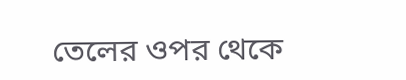তেলের ওপর থেকে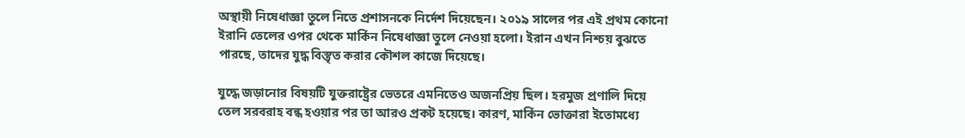অস্থায়ী নিষেধাজ্ঞা তুলে নিতে প্রশাসনকে নির্দেশ দিয়েছেন। ২০১৯ সালের পর এই প্রথম কোনো ইরানি তেলের ওপর থেকে মার্কিন নিষেধাজ্ঞা তুলে নেওয়া হলো। ইরান এখন নিশ্চয় বুঝতে পারছে, তাদের যুদ্ধ বিস্তৃত করার কৌশল কাজে দিয়েছে।

যুদ্ধে জড়ানোর বিষয়টি যুক্তরাষ্ট্রের ভেতরে এমনিতেও অজনপ্রিয় ছিল। হরমুজ প্রণালি দিয়ে তেল সরবরাহ বন্ধ হওয়ার পর তা আরও প্রকট হয়েছে। কারণ, মার্কিন ভোক্তারা ইতোমধ্যে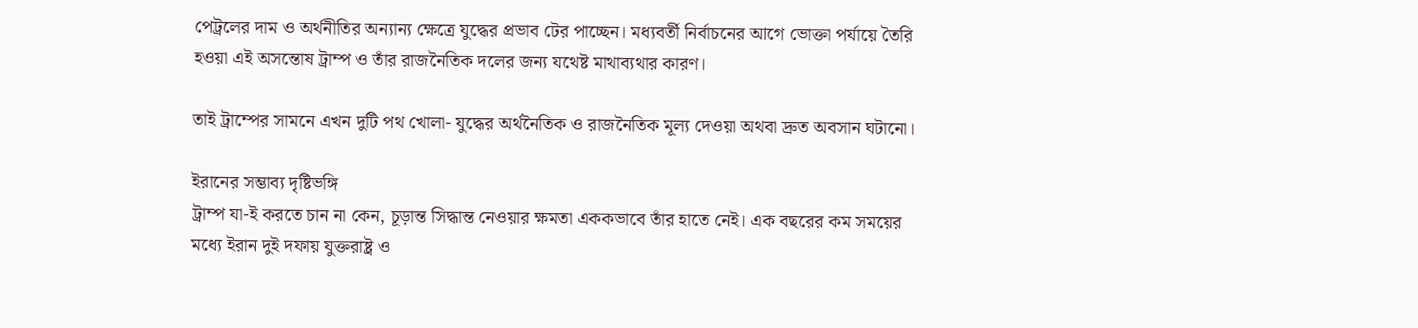পেট্রলের দাম ও অর্থনীতির অন্যান্য ক্ষেত্রে যুদ্ধের প্রভাব টের পাচ্ছেন। মধ্যবর্তী নির্বাচনের আগে ভোক্তা পর্যায়ে তৈরি হওয়া এই অসন্তোষ ট্রাম্প ও তাঁর রাজনৈতিক দলের জন্য যথেষ্ট মাথাব্যথার কারণ।

তাই ট্রাম্পের সামনে এখন দুটি পথ খোলা- যুদ্ধের অর্থনৈতিক ও রাজনৈতিক মূল্য দেওয়া অথবা দ্রুত অবসান ঘটানো।

ইরানের সম্ভাব্য দৃষ্টিভঙ্গি
ট্রাম্প যা-ই করতে চান না কেন, চূড়ান্ত সিদ্ধান্ত নেওয়ার ক্ষমতা এককভাবে তাঁর হাতে নেই। এক বছরের কম সময়ের মধ্যে ইরান দুই দফায় যুক্তরাষ্ট্র ও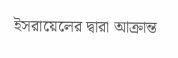ইসরায়েলের দ্বারা আক্রান্ত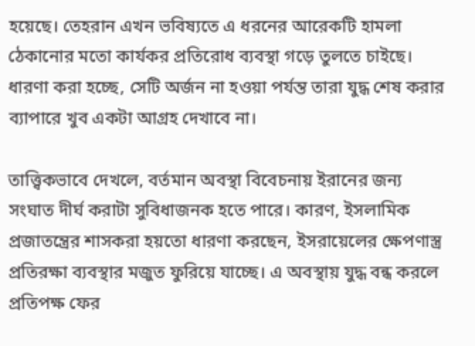হয়েছে। তেহরান এখন ভবিষ্যতে এ ধরনের আরেকটি হামলা ঠেকানোর মতো কার্যকর প্রতিরোধ ব্যবস্থা গড়ে তুলতে চাইছে। ধারণা করা হচ্ছে, সেটি অর্জন না হওয়া পর্যন্ত তারা যুদ্ধ শেষ করার ব্যাপারে খুব একটা আগ্রহ দেখাবে না।

তাত্ত্বিকভাবে দেখলে, বর্তমান অবস্থা বিবেচনায় ইরানের জন্য সংঘাত দীর্ঘ করাটা সুবিধাজনক হতে পারে। কারণ, ইসলামিক প্রজাতন্ত্রের শাসকরা হয়তো ধারণা করছেন, ইসরায়েলের ক্ষেপণাস্ত্র প্রতিরক্ষা ব্যবস্থার মজুত ফুরিয়ে যাচ্ছে। এ অবস্থায় যুদ্ধ বন্ধ করলে প্রতিপক্ষ ফের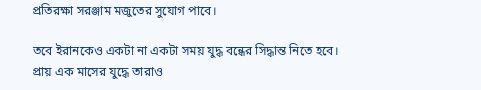প্রতিরক্ষা সরঞ্জাম মজুতের সুযোগ পাবে।

তবে ইরানকেও একটা না একটা সময় যুদ্ধ বন্ধের সিদ্ধান্ত নিতে হবে। প্রায় এক মাসের যুদ্ধে তারাও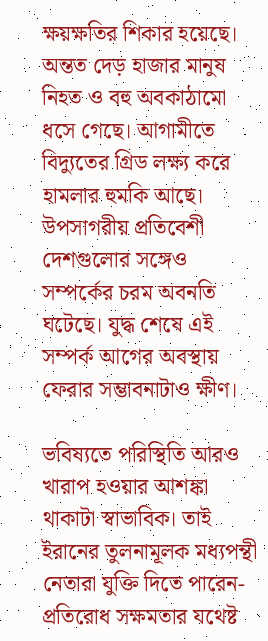ক্ষয়ক্ষতির শিকার হয়েছে। অন্তত দেড় হাজার মানুষ নিহত ও বহু অবকাঠামো ধসে গেছে। আগামীতে বিদ্যুতের গ্রিড লক্ষ্য করে হামলার হুমকি আছে। উপসাগরীয় প্রতিবেশী দেশগুলোর সঙ্গেও সম্পর্কের চরম অবনতি ঘটেছে। যুদ্ধ শেষে এই সম্পর্ক আগের অবস্থায় ফেরার সম্ভাবনাটাও ক্ষীণ।

ভবিষ্যতে পরিস্থিতি আরও খারাপ হওয়ার আশঙ্কা থাকাটা স্বাভাবিক। তাই ইরানের তুলনামূলক মধ্যপন্থী নেতারা যুক্তি দিতে পারেন- প্রতিরোধ সক্ষমতার যথেষ্ট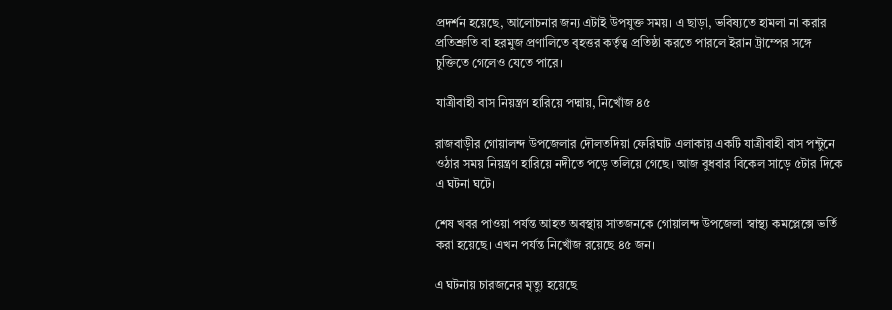প্রদর্শন হয়েছে, আলোচনার জন্য এটাই উপযুক্ত সময়। এ ছাড়া, ভবিষ্যতে হামলা না করার প্রতিশ্রুতি বা হরমুজ প্রণালিতে বৃহত্তর কর্তৃত্ব প্রতিষ্ঠা করতে পারলে ইরান ট্রাম্পের সঙ্গে চুক্তিতে গেলেও যেতে পারে।

যাত্রীবাহী বাস নিয়ন্ত্রণ হারিয়ে পদ্মায়, নিখোঁজ ৪৫

রাজবাড়ীর গোয়ালন্দ উপজেলার দৌলতদিয়া ফেরিঘাট এলাকায় একটি যাত্রীবাহী বাস পন্টুনে ওঠার সময় নিয়ন্ত্রণ হারিয়ে নদীতে পড়ে তলিয়ে গেছে। আজ বুধবার বিকেল সাড়ে ৫টার দিকে এ ঘটনা ঘটে।

শেষ খবর পাওয়া পর্যন্ত আহত অবস্থায় সাতজনকে গোয়ালন্দ উপজেলা স্বাস্থ্য কমপ্লেক্সে ভর্তি করা হয়েছে। এখন পর্যন্ত নিখোঁজ রয়েছে ৪৫ জন।

এ ঘটনায় চারজনের মৃত্যু হয়েছে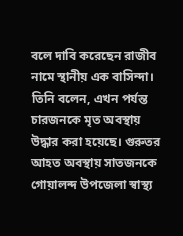বলে দাবি করেছেন রাজীব নামে স্থানীয় এক বাসিন্দা। তিনি বলেন, এখন পর্যন্ত চারজনকে মৃত অবস্থায় উদ্ধার করা হয়েছে। গুরুতর আহত অবস্থায় সাতজনকে গোয়ালন্দ উপজেলা স্বাস্থ্য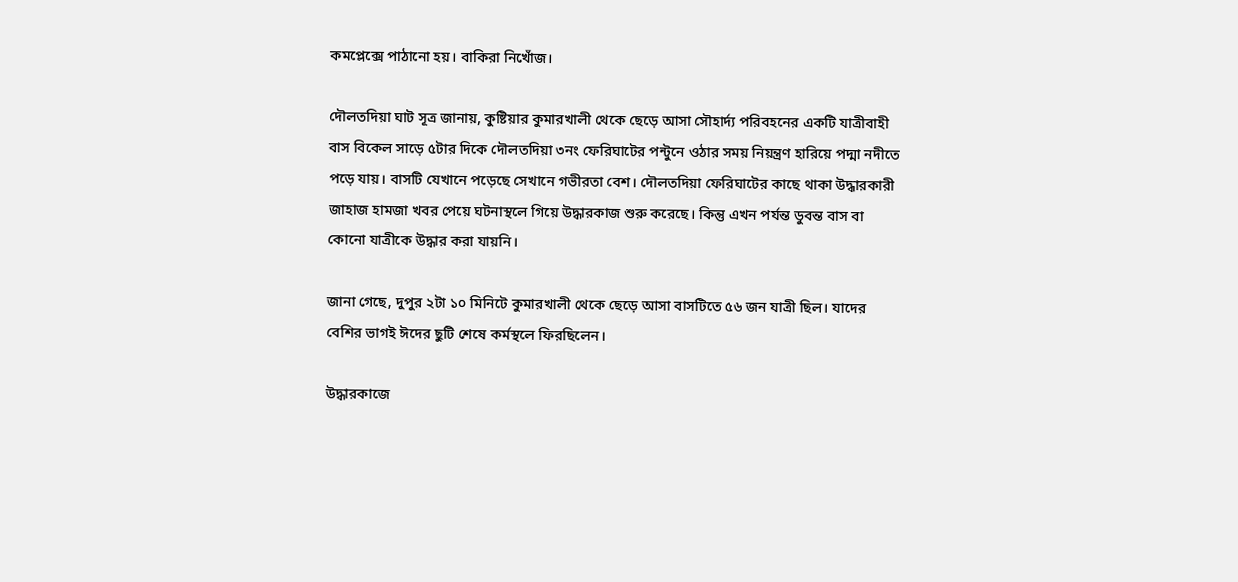কমপ্লেক্সে পাঠানো হয়। বাকিরা নিখোঁজ।

দৌলতদিয়া ঘাট সূত্র জানায়, কুষ্টিয়ার কুমারখালী থেকে ছেড়ে আসা সৌহার্দ্য পরিবহনের একটি যাত্রীবাহী বাস বিকেল সাড়ে ৫টার দিকে দৌলতদিয়া ৩নং ফেরিঘাটের পন্টুনে ওঠার সময় নিয়ন্ত্রণ হারিয়ে পদ্মা নদীতে পড়ে যায়। বাসটি যেখানে পড়েছে সেখানে গভীরতা বেশ। দৌলতদিয়া ফেরিঘাটের কাছে থাকা উদ্ধারকারী জাহাজ হামজা খবর পেয়ে ঘটনাস্থলে গিয়ে উদ্ধারকাজ শুরু করেছে। কিন্তু এখন পর্যন্ত ডুবন্ত বাস বা কোনো যাত্রীকে উদ্ধার করা যায়নি।

জানা গেছে, দুপুর ২টা ১০ মিনিটে কুমারখালী থেকে ছেড়ে আসা বাসটিতে ৫৬ জন যাত্রী ছিল। যাদের বেশির ভাগই ঈদের ছুটি শেষে কর্মস্থলে ফিরছিলেন।

উদ্ধারকাজে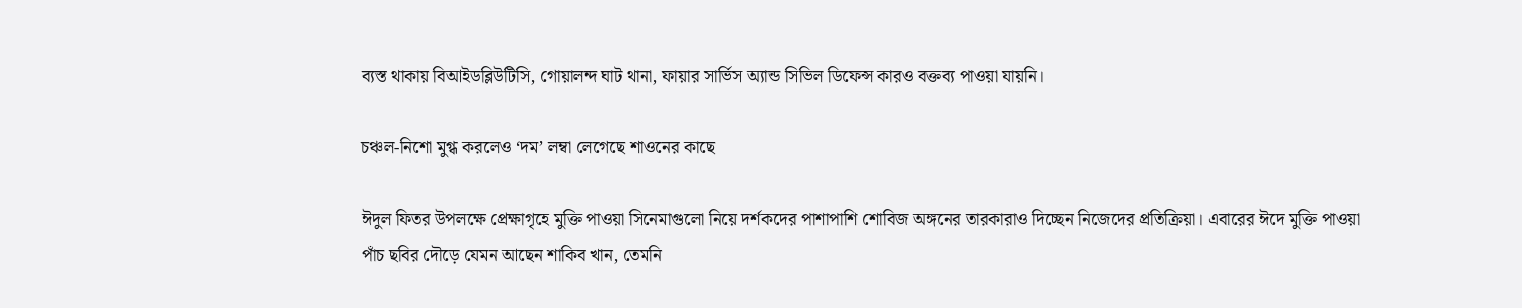ব্যস্ত থাকায় বিআইডব্লিউটিসি, গোয়ালন্দ ঘাট থানা, ফায়ার সার্ভিস অ্যান্ড সিভিল ডিফেন্স কারও বক্তব্য পাওয়া যায়নি।

চঞ্চল-নিশো মুগ্ধ করলেও ‘দম’ লম্বা লেগেছে শাওনের কাছে

ঈদুল ফিতর উপলক্ষে প্রেক্ষাগৃহে মুক্তি পাওয়া সিনেমাগুলো নিয়ে দর্শকদের পাশাপাশি শোবিজ অঙ্গনের তারকারাও দিচ্ছেন নিজেদের প্রতিক্রিয়া। এবারের ঈদে মুক্তি পাওয়া পাঁচ ছবির দৌড়ে যেমন আছেন শাকিব খান, তেমনি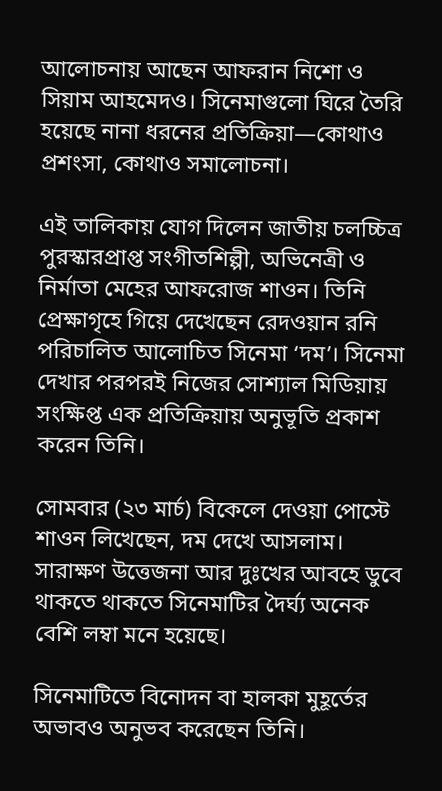আলোচনায় আছেন আফরান নিশো ও সিয়াম আহমেদও। সিনেমাগুলো ঘিরে তৈরি হয়েছে নানা ধরনের প্রতিক্রিয়া—কোথাও প্রশংসা, কোথাও সমালোচনা।

এই তালিকায় যোগ দিলেন জাতীয় চলচ্চিত্র পুরস্কারপ্রাপ্ত সংগীতশিল্পী, অভিনেত্রী ও নির্মাতা মেহের আফরোজ শাওন। তিনি প্রেক্ষাগৃহে গিয়ে দেখেছেন রেদওয়ান রনি পরিচালিত আলোচিত সিনেমা ‘দম’। সিনেমা দেখার পরপরই নিজের সোশ্যাল মিডিয়ায় সংক্ষিপ্ত এক প্রতিক্রিয়ায় অনুভূতি প্রকাশ করেন তিনি।

সোমবার (২৩ মার্চ) বিকেলে দেওয়া পোস্টে শাওন লিখেছেন, দম দেখে আসলাম। সারাক্ষণ উত্তেজনা আর দুঃখের আবহে ডুবে থাকতে থাকতে সিনেমাটির দৈর্ঘ্য অনেক বেশি লম্বা মনে হয়েছে।

সিনেমাটিতে বিনোদন বা হালকা মুহূর্তের অভাবও অনুভব করেছেন তিনি।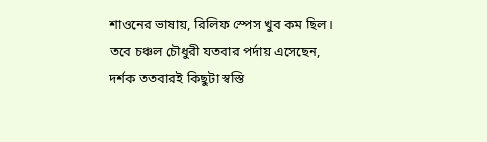শাওনের ভাষায়, রিলিফ স্পেস খুব কম ছিল। তবে চঞ্চল চৌধুরী যতবার পর্দায় এসেছেন, দর্শক ততবারই কিছুটা স্বস্তি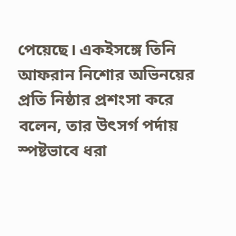পেয়েছে। একইসঙ্গে তিনি আফরান নিশোর অভিনয়ের প্রতি নিষ্ঠার প্রশংসা করে বলেন, তার উৎসর্গ পর্দায় স্পষ্টভাবে ধরা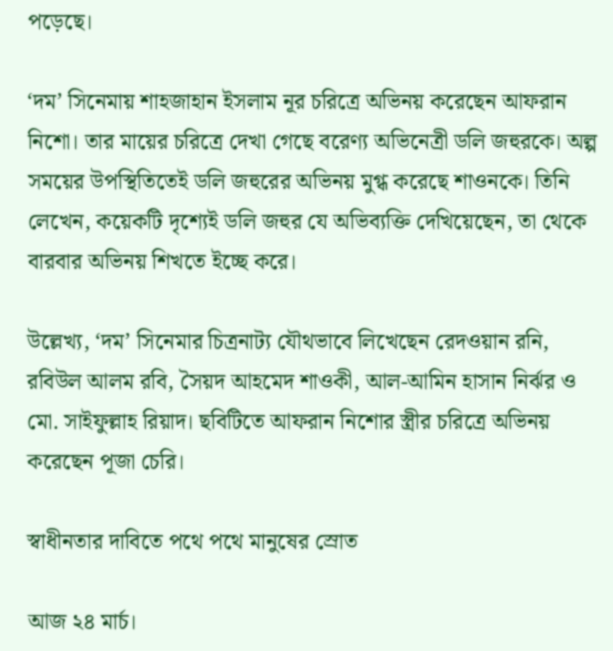পড়েছে।

‘দম’ সিনেমায় শাহজাহান ইসলাম নূর চরিত্রে অভিনয় করেছেন আফরান নিশো। তার মায়ের চরিত্রে দেখা গেছে বরেণ্য অভিনেত্রী ডলি জহুরকে। অল্প সময়ের উপস্থিতিতেই ডলি জহুরের অভিনয় মুগ্ধ করেছে শাওনকে। তিনি লেখেন, কয়েকটি দৃশ্যেই ডলি জহুর যে অভিব্যক্তি দেখিয়েছেন, তা থেকে বারবার অভিনয় শিখতে ইচ্ছে করে।

উল্লেখ্য, ‘দম’ সিনেমার চিত্রনাট্য যৌথভাবে লিখেছেন রেদওয়ান রনি, রবিউল আলম রবি, সৈয়দ আহমেদ শাওকী, আল-আমিন হাসান নির্ঝর ও মো. সাইফুল্লাহ রিয়াদ। ছবিটিতে আফরান নিশোর স্ত্রীর চরিত্রে অভিনয় করেছেন পূজা চেরি।

স্বাধীনতার দাবিতে পথে পথে মানুষের স্রোত

আজ ২৪ মার্চ।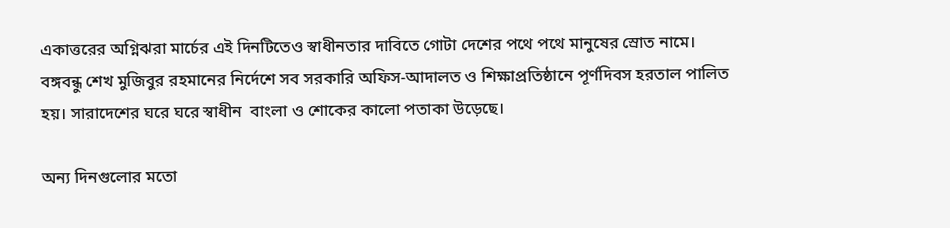একাত্তরের অগ্নিঝরা মার্চের এই দিনটিতেও স্বাধীনতার দাবিতে গোটা দেশের পথে পথে মানুষের স্রোত নামে। বঙ্গবন্ধু শেখ মুজিবুর রহমানের নির্দেশে সব সরকারি অফিস-আদালত ও শিক্ষাপ্রতিষ্ঠানে পূর্ণদিবস হরতাল পালিত হয়। সারাদেশের ঘরে ঘরে স্বাধীন  বাংলা ও শোকের কালো পতাকা উড়েছে।

অন্য দিনগুলোর মতো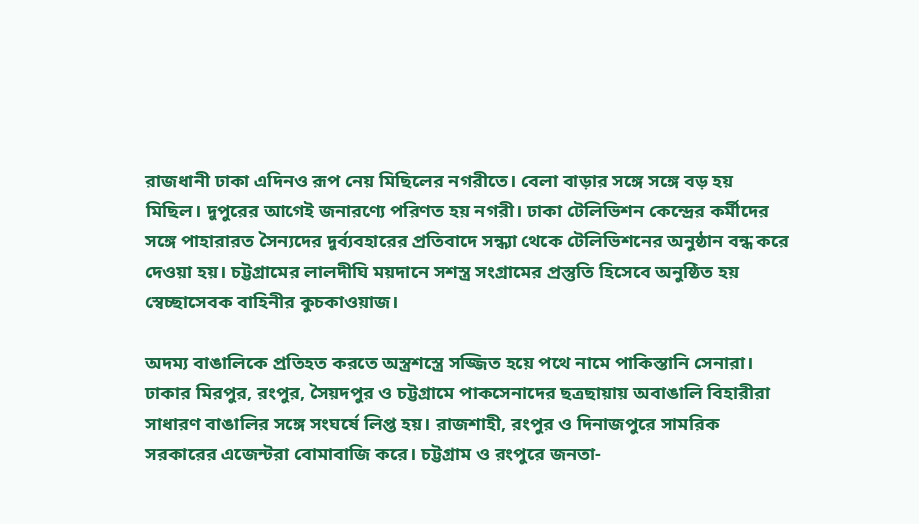রাজধানী ঢাকা এদিনও রূপ নেয় মিছিলের নগরীতে। বেলা বাড়ার সঙ্গে সঙ্গে বড় হয় মিছিল। দুপুরের আগেই জনারণ্যে পরিণত হয় নগরী। ঢাকা টেলিভিশন কেন্দ্রের কর্মীদের সঙ্গে পাহারারত সৈন্যদের দুর্ব্যবহারের প্রতিবাদে সন্ধ্যা থেকে টেলিভিশনের অনুষ্ঠান বন্ধ করে দেওয়া হয়। চট্টগ্রামের লালদীঘি ময়দানে সশস্ত্র সংগ্রামের প্রস্তুতি হিসেবে অনুষ্ঠিত হয় স্বেচ্ছাসেবক বাহিনীর কুচকাওয়াজ।

অদম্য বাঙালিকে প্রতিহত করতে অস্ত্রশস্ত্রে সজ্জিত হয়ে পথে নামে পাকিস্তানি সেনারা। ঢাকার মিরপুর, রংপুর, সৈয়দপুর ও চট্টগ্রামে পাকসেনাদের ছত্রছায়ায় অবাঙালি বিহারীরা সাধারণ বাঙালির সঙ্গে সংঘর্ষে লিপ্ত হয়। রাজশাহী, রংপুর ও দিনাজপুরে সামরিক সরকারের এজেন্টরা বোমাবাজি করে। চট্টগ্রাম ও রংপুরে জনতা-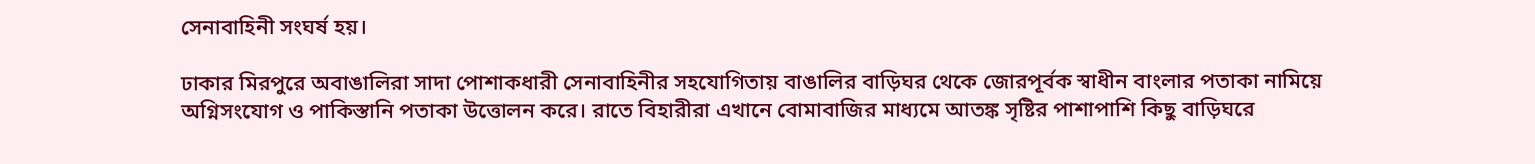সেনাবাহিনী সংঘর্ষ হয়।

ঢাকার মিরপুরে অবাঙালিরা সাদা পোশাকধারী সেনাবাহিনীর সহযোগিতায় বাঙালির বাড়িঘর থেকে জোরপূর্বক স্বাধীন বাংলার পতাকা নামিয়ে অগ্নিসংযোগ ও পাকিস্তানি পতাকা উত্তোলন করে। রাতে বিহারীরা এখানে বোমাবাজির মাধ্যমে আতঙ্ক সৃষ্টির পাশাপাশি কিছু বাড়িঘরে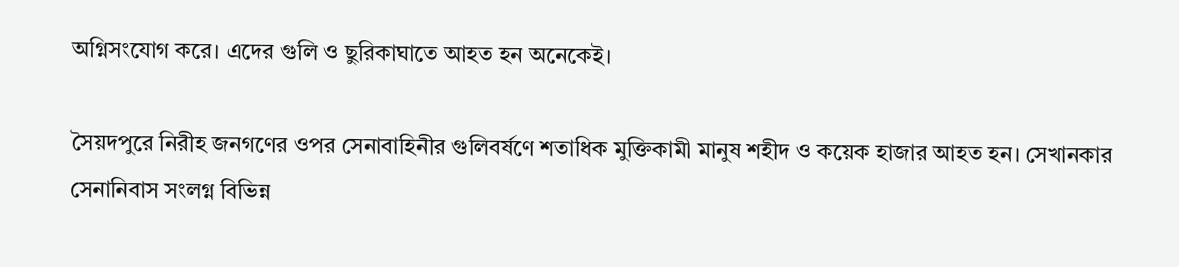অগ্নিসংযোগ করে। এদের গুলি ও ছুরিকাঘাতে আহত হন অনেকেই।

সৈয়দপুরে নিরীহ জনগণের ওপর সেনাবাহিনীর গুলিবর্ষণে শতাধিক মুক্তিকামী মানুষ শহীদ ও কয়েক হাজার আহত হন। সেখানকার সেনানিবাস সংলগ্ন বিভিন্ন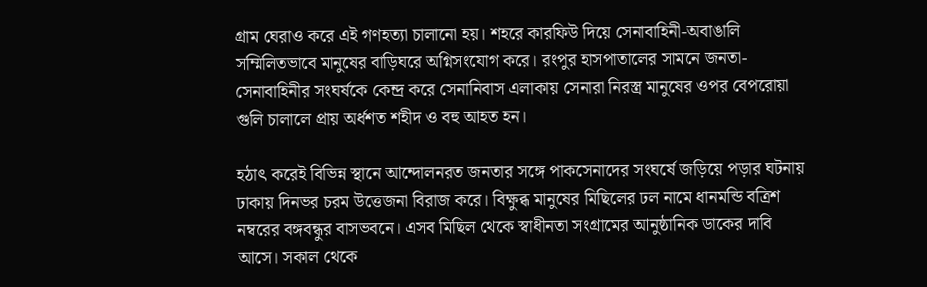গ্রাম ঘেরাও করে এই গণহত্যা চালানো হয়। শহরে কারফিউ দিয়ে সেনাবাহিনী-অবাঙালি সম্মিলিতভাবে মানুষের বাড়িঘরে অগ্নিসংযোগ করে। রংপুর হাসপাতালের সামনে জনতা-সেনাবাহিনীর সংঘর্ষকে কেন্দ্র করে সেনানিবাস এলাকায় সেনারা নিরস্ত্র মানুষের ওপর বেপরোয়া গুলি চালালে প্রায় অর্ধশত শহীদ ও বহু আহত হন।

হঠাৎ করেই বিভিন্ন স্থানে আন্দোলনরত জনতার সঙ্গে পাকসেনাদের সংঘর্ষে জড়িয়ে পড়ার ঘটনায় ঢাকায় দিনভর চরম উত্তেজনা বিরাজ করে। বিক্ষুব্ধ মানুষের মিছিলের ঢল নামে ধানমন্ডি বত্রিশ নম্বরের বঙ্গবন্ধুর বাসভবনে। এসব মিছিল থেকে স্বাধীনতা সংগ্রামের আনুষ্ঠানিক ডাকের দাবি আসে। সকাল থেকে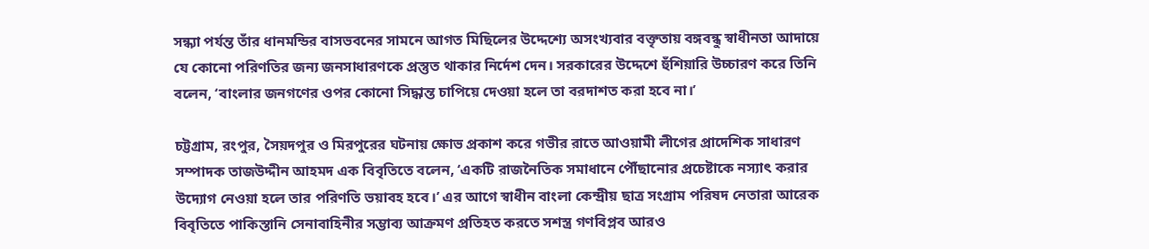সন্ধ্যা পর্যন্ত তাঁর ধানমন্ডির বাসভবনের সামনে আগত মিছিলের উদ্দেশ্যে অসংখ্যবার বক্তৃতায় বঙ্গবন্ধু স্বাধীনতা আদায়ে যে কোনো পরিণতির জন্য জনসাধারণকে প্রস্তুত থাকার নির্দেশ দেন। সরকারের উদ্দেশে হুঁশিয়ারি উচ্চারণ করে তিনি বলেন, ‘বাংলার জনগণের ওপর কোনো সিদ্ধান্ত চাপিয়ে দেওয়া হলে তা বরদাশত করা হবে না।’

চট্টগ্রাম, রংপুর, সৈয়দপুর ও মিরপুরের ঘটনায় ক্ষোভ প্রকাশ করে গভীর রাতে আওয়ামী লীগের প্রাদেশিক সাধারণ সম্পাদক তাজউদ্দীন আহমদ এক বিবৃতিতে বলেন, ‘একটি রাজনৈতিক সমাধানে পৌঁছানোর প্রচেষ্টাকে নস্যাৎ করার উদ্যোগ নেওয়া হলে তার পরিণতি ভয়াবহ হবে।’ এর আগে স্বাধীন বাংলা কেন্দ্রীয় ছাত্র সংগ্রাম পরিষদ নেতারা আরেক বিবৃতিতে পাকিস্তানি সেনাবাহিনীর সম্ভাব্য আক্রমণ প্রতিহত করতে সশস্ত্র গণবিপ্লব আরও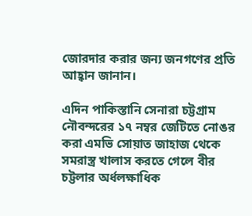জোরদার করার জন্য জনগণের প্রতি আহ্বান জানান।

এদিন পাকিস্তানি সেনারা চট্টগ্রাম নৌবন্দরের ১৭ নম্বর জেটিতে নোঙর করা এমভি সোয়াত জাহাজ থেকে সমরাস্ত্র খালাস করতে গেলে বীর চট্টলার অর্ধলক্ষাধিক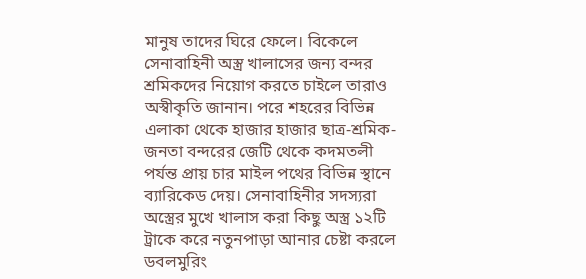মানুষ তাদের ঘিরে ফেলে। বিকেলে সেনাবাহিনী অস্ত্র খালাসের জন্য বন্দর শ্রমিকদের নিয়োগ করতে চাইলে তারাও অস্বীকৃতি জানান। পরে শহরের বিভিন্ন এলাকা থেকে হাজার হাজার ছাত্র-শ্রমিক-জনতা বন্দরের জেটি থেকে কদমতলী পর্যন্ত প্রায় চার মাইল পথের বিভিন্ন স্থানে ব্যারিকেড দেয়। সেনাবাহিনীর সদস্যরা অস্ত্রের মুখে খালাস করা কিছু অস্ত্র ১২টি ট্রাকে করে নতুনপাড়া আনার চেষ্টা করলে ডবলমুরিং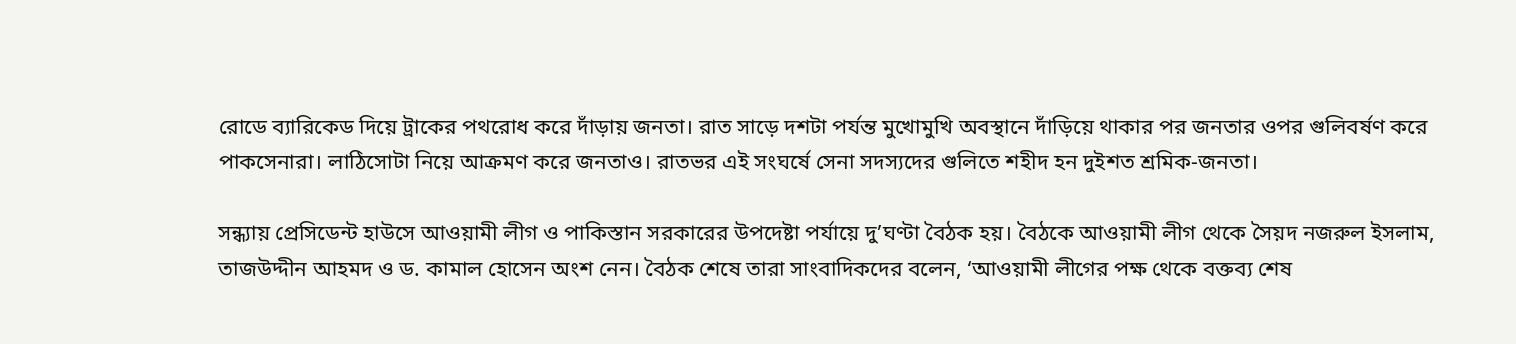রোডে ব্যারিকেড দিয়ে ট্রাকের পথরোধ করে দাঁড়ায় জনতা। রাত সাড়ে দশটা পর্যন্ত মুখোমুখি অবস্থানে দাঁড়িয়ে থাকার পর জনতার ওপর গুলিবর্ষণ করে পাকসেনারা। লাঠিসোটা নিয়ে আক্রমণ করে জনতাও। রাতভর এই সংঘর্ষে সেনা সদস্যদের গুলিতে শহীদ হন দুইশত শ্রমিক-জনতা।

সন্ধ্যায় প্রেসিডেন্ট হাউসে আওয়ামী লীগ ও পাকিস্তান সরকারের উপদেষ্টা পর্যায়ে দু’ঘণ্টা বৈঠক হয়। বৈঠকে আওয়ামী লীগ থেকে সৈয়দ নজরুল ইসলাম, তাজউদ্দীন আহমদ ও ড. কামাল হোসেন অংশ নেন। বৈঠক শেষে তারা সাংবাদিকদের বলেন, ‘আওয়ামী লীগের পক্ষ থেকে বক্তব্য শেষ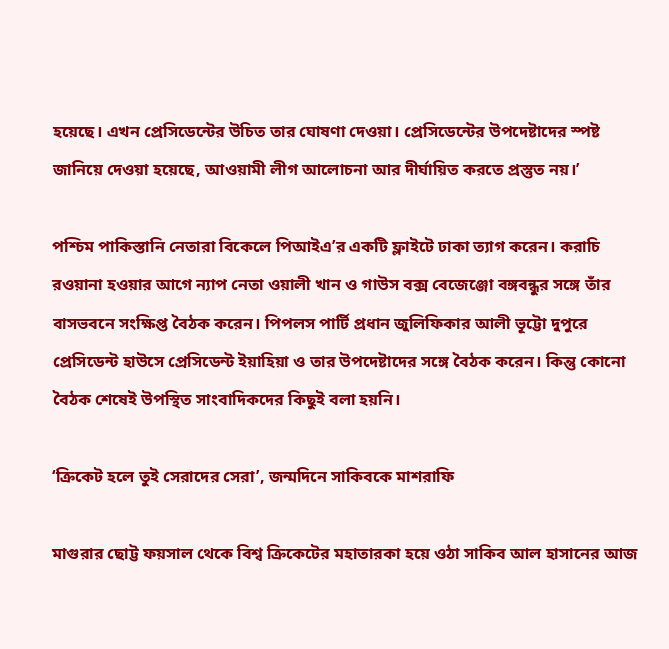হয়েছে। এখন প্রেসিডেন্টের উচিত তার ঘোষণা দেওয়া। প্রেসিডেন্টের উপদেষ্টাদের স্পষ্ট জানিয়ে দেওয়া হয়েছে, আওয়ামী লীগ আলোচনা আর দীর্ঘায়িত করতে প্রস্তুত নয়।’

পশ্চিম পাকিস্তানি নেতারা বিকেলে পিআইএ’র একটি ফ্লাইটে ঢাকা ত্যাগ করেন। করাচি রওয়ানা হওয়ার আগে ন্যাপ নেতা ওয়ালী খান ও গাউস বক্স বেজেঞ্জো বঙ্গবন্ধুর সঙ্গে তাঁর বাসভবনে সংক্ষিপ্ত বৈঠক করেন। পিপলস পার্টি প্রধান জুলিফিকার আলী ভূট্টো দুপুরে প্রেসিডেন্ট হাউসে প্রেসিডেন্ট ইয়াহিয়া ও তার উপদেষ্টাদের সঙ্গে বৈঠক করেন। কিন্তু কোনো বৈঠক শেষেই উপস্থিত সাংবাদিকদের কিছুই বলা হয়নি।

‘ক্রিকেট হলে তুই সেরাদের সেরা’, জন্মদিনে সাকিবকে মাশরাফি

মাগুরার ছোট্ট ফয়সাল থেকে বিশ্ব ক্রিকেটের মহাতারকা হয়ে ওঠা সাকিব আল হাসানের আজ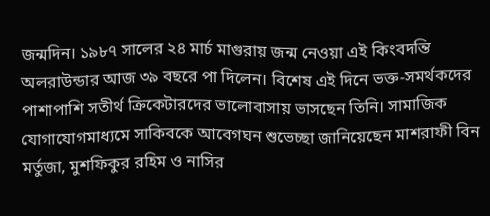জন্মদিন। ১৯৮৭ সালের ২৪ মার্চ মাগুরায় জন্ম নেওয়া এই কিংবদন্তি অলরাউন্ডার আজ ৩৯ বছরে পা দিলেন। বিশেষ এই দিনে ভক্ত-সমর্থকদের পাশাপাশি সতীর্থ ক্রিকেটারদের ভালোবাসায় ভাসছেন তিনি। সামাজিক যোগাযোগমাধ্যমে সাকিবকে আবেগঘন শুভেচ্ছা জানিয়েছেন মাশরাফী বিন মর্তুজা, মুশফিকুর রহিম ও নাসির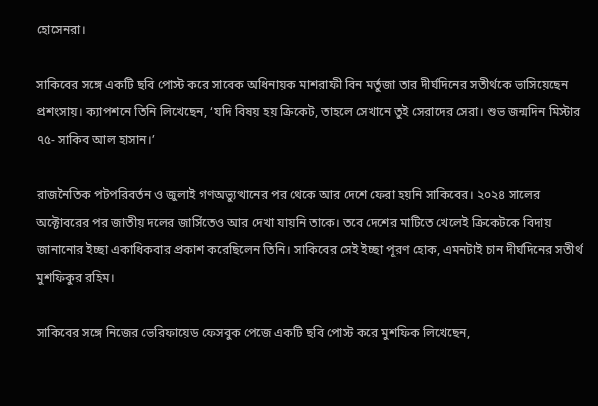হোসেনরা।

সাকিবের সঙ্গে একটি ছবি পোস্ট করে সাবেক অধিনায়ক মাশরাফী বিন মর্তুজা তার দীর্ঘদিনের সতীর্থকে ভাসিয়েছেন প্রশংসায়। ক্যাপশনে তিনি লিখেছেন, ‘যদি বিষয় হয় ক্রিকেট, তাহলে সেখানে তুই সেরাদের সেরা। শুভ জন্মদিন মিস্টার ৭৫- সাকিব আল হাসান।’

রাজনৈতিক পটপরিবর্তন ও জুলাই গণঅভ্যুত্থানের পর থেকে আর দেশে ফেরা হয়নি সাকিবের। ২০২৪ সালের অক্টোবরের পর জাতীয় দলের জার্সিতেও আর দেখা যায়নি তাকে। তবে দেশের মাটিতে খেলেই ক্রিকেটকে বিদায় জানানোর ইচ্ছা একাধিকবার প্রকাশ করেছিলেন তিনি। সাকিবের সেই ইচ্ছা পূরণ হোক, এমনটাই চান দীর্ঘদিনের সতীর্থ মুশফিকুর রহিম।

সাকিবের সঙ্গে নিজের ভেরিফায়েড ফেসবুক পেজে একটি ছবি পোস্ট করে মুশফিক লিখেছেন,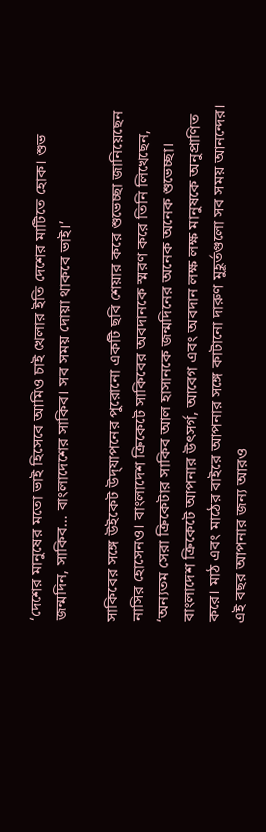‘দেশের মানুষের মতো ভাই হিসেবে আমিও চাই খেলার ইতি দেশের মাটিতে হোক। শুভ জন্মদিন, সাকিব… বাংলাদেশের সাকিব। সব সময় দোয়া থাকবে ভাই।’

সাকিবের সঙ্গে উইকেট উদ্‌যাপনের পুরোনো একটি ছবি শেয়ার করে শুভেচ্ছা জানিয়েছেন নাসির হোসেনও। বাংলাদেশ ক্রিকেটে সাকিবের অবদানকে স্মরণ করে তিনি লিখেছেন, ‘অন্যতম সেরা ক্রিকেটার সাকিব আল হাসানকে জন্মদিনের অনেক অনেক শুভেচ্ছা। বাংলাদেশ ক্রিকেটে আপনার উৎসর্গ, আবেগ এবং অবদান লক্ষ লক্ষ মানুষকে অনুপ্রাণিত করে। মাঠ এবং মাঠের বাইরে আপনার সঙ্গে কাটানো দারুণ মুহূর্তগুলো সব সময় আনন্দের। এই বছর আপনার জন্য আরও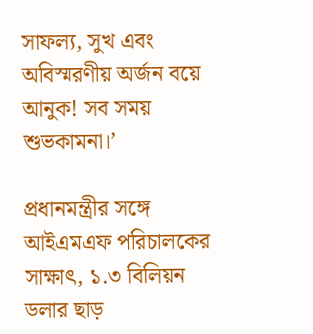সাফল্য, সুখ এবং অবিস্মরণীয় অর্জন বয়ে আনুক! সব সময় শুভকামনা।’

প্রধানমন্ত্রীর সঙ্গে আইএমএফ পরিচালকের সাক্ষাৎ, ১.৩ বিলিয়ন ডলার ছাড়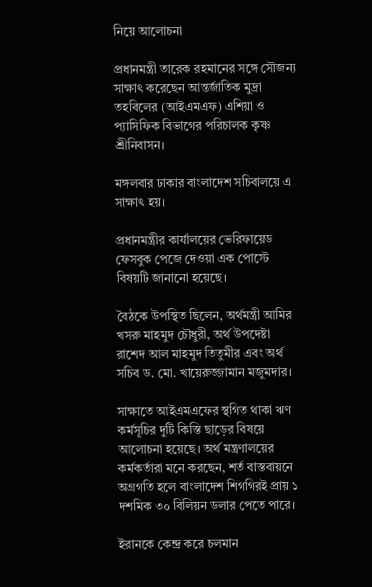নিয়ে আলোচনা

প্রধানমন্ত্রী তারেক রহমানের সঙ্গে সৌজন্য সাক্ষাৎ করেছেন আন্তর্জাতিক মুদ্রা তহবিলের (আইএমএফ) এশিয়া ও প্যাসিফিক বিভাগের পরিচালক কৃষ্ণ শ্রীনিবাসন।

মঙ্গলবার ঢাকার বাংলাদেশ সচিবালয়ে এ সাক্ষাৎ হয়।

প্রধানমন্ত্রীর কার্যালয়ের ভেরিফায়েড ফেসবুক পেজে দেওয়া এক পোস্টে বিষয়টি জানানো হয়েছে।

বৈঠকে উপস্থিত ছিলেন, অর্থমন্ত্রী আমির খসরু মাহমুদ চৌধুরী, অর্থ উপদেষ্টা রাশেদ আল মাহমুদ তিতুমীর এবং অর্থ সচিব ড. মো. খায়েরুজ্জামান মজুমদার।

সাক্ষাতে আইএমএফের স্থগিত থাকা ঋণ কর্মসূচির দুটি কিস্তি ছাড়ের বিষয়ে আলোচনা হয়েছে। অর্থ মন্ত্রণালয়ের কর্মকর্তারা মনে করছেন, শর্ত বাস্তবায়নে অগ্রগতি হলে বাংলাদেশ শিগগিরই প্রায় ১ দশমিক ৩০ বিলিয়ন ডলার পেতে পারে।

ইরানকে কেন্দ্র করে চলমান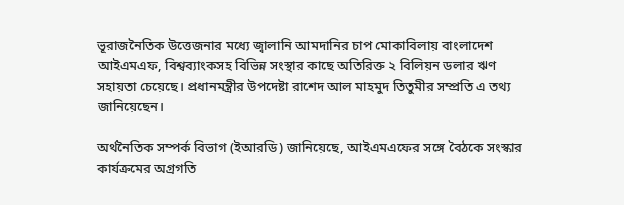ভূরাজনৈতিক উত্তেজনার মধ্যে জ্বালানি আমদানির চাপ মোকাবিলায় বাংলাদেশ আইএমএফ, বিশ্বব্যাংকসহ বিভিন্ন সংস্থার কাছে অতিরিক্ত ২ বিলিয়ন ডলার ঋণ সহায়তা চেয়েছে। প্রধানমন্ত্রীর উপদেষ্টা রাশেদ আল মাহমুদ তিতুমীর সম্প্রতি এ তথ্য জানিয়েছেন।

অর্থনৈতিক সম্পর্ক বিভাগ (ইআরডি) জানিয়েছে, আইএমএফের সঙ্গে বৈঠকে সংস্কার কার্যক্রমের অগ্রগতি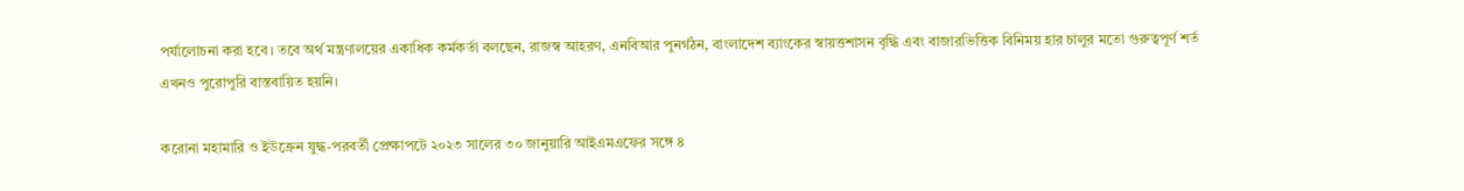পর্যালোচনা করা হবে। তবে অর্থ মন্ত্রণালয়ের একাধিক কর্মকর্তা বলছেন, রাজস্ব আহরণ, এনবিআর পুনর্গঠন, বাংলাদেশ ব্যাংকের স্বায়ত্তশাসন বৃদ্ধি এবং বাজারভিত্তিক বিনিময় হার চালুর মতো গুরুত্বপূর্ণ শর্ত এখনও পুরোপুরি বাস্তবায়িত হয়নি।

করোনা মহামারি ও ইউক্রেন যুদ্ধ-পরবর্তী প্রেক্ষাপটে ২০২৩ সালের ৩০ জানুয়ারি আইএমএফের সঙ্গে ৪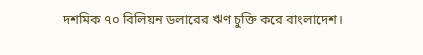দশমিক ৭০ বিলিয়ন ডলারের ঋণ চুক্তি করে বাংলাদেশ।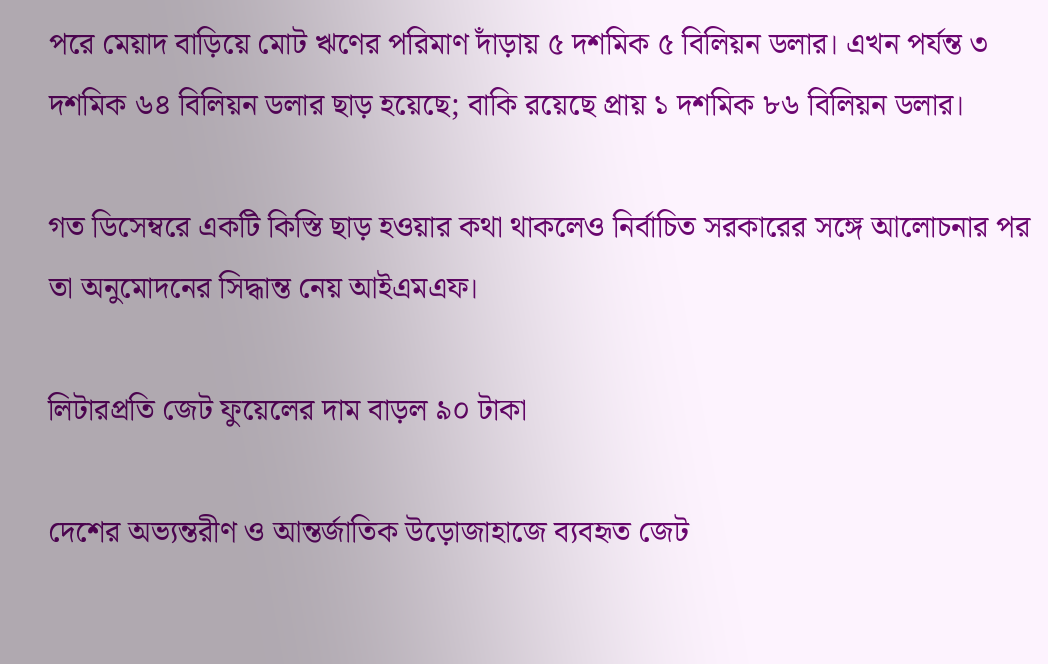পরে মেয়াদ বাড়িয়ে মোট ঋণের পরিমাণ দাঁড়ায় ৫ দশমিক ৫ বিলিয়ন ডলার। এখন পর্যন্ত ৩ দশমিক ৬৪ বিলিয়ন ডলার ছাড় হয়েছে; বাকি রয়েছে প্রায় ১ দশমিক ৮৬ বিলিয়ন ডলার।

গত ডিসেম্বরে একটি কিস্তি ছাড় হওয়ার কথা থাকলেও নির্বাচিত সরকারের সঙ্গে আলোচনার পর তা অনুমোদনের সিদ্ধান্ত নেয় আইএমএফ।

লিটারপ্রতি জেট ফুয়েলের দাম বাড়ল ৯০ টাকা

দেশের অভ্যন্তরীণ ও আন্তর্জাতিক উড়োজাহাজে ব্যবহৃত জেট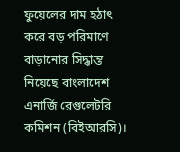ফুয়েলের দাম হঠাৎ করে বড় পরিমাণে বাড়ানোর সিদ্ধান্ত নিয়েছে বাংলাদেশ এনার্জি রেগুলেটরি কমিশন (বিইআরসি)।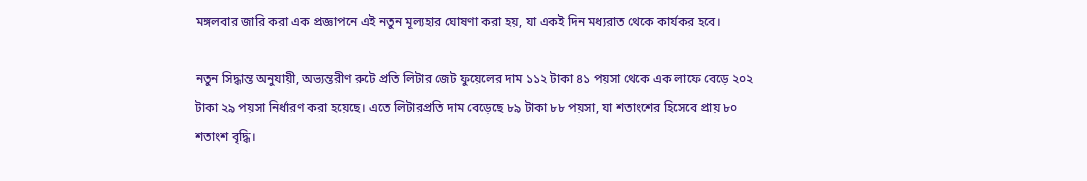মঙ্গলবার জারি করা এক প্রজ্ঞাপনে এই নতুন মূল্যহার ঘোষণা করা হয়, যা একই দিন মধ্যরাত থেকে কার্যকর হবে।

নতুন সিদ্ধান্ত অনুযায়ী, অভ্যন্তরীণ রুটে প্রতি লিটার জেট ফুয়েলের দাম ১১২ টাকা ৪১ পয়সা থেকে এক লাফে বেড়ে ২০২ টাকা ২৯ পয়সা নির্ধারণ করা হয়েছে। এতে লিটারপ্রতি দাম বেড়েছে ৮৯ টাকা ৮৮ পয়সা, যা শতাংশের হিসেবে প্রায় ৮০ শতাংশ বৃদ্ধি।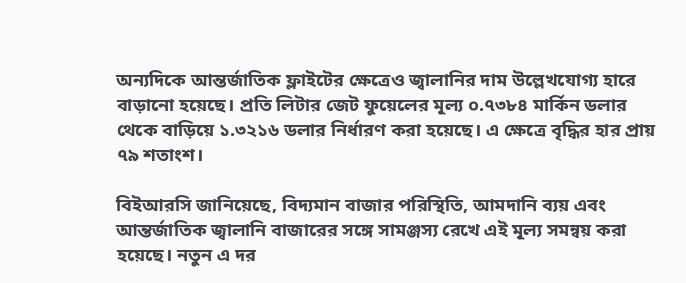অন্যদিকে আন্তর্জাতিক ফ্লাইটের ক্ষেত্রেও জ্বালানির দাম উল্লেখযোগ্য হারে বাড়ানো হয়েছে। প্রতি লিটার জেট ফুয়েলের মূল্য ০.৭৩৮৪ মার্কিন ডলার থেকে বাড়িয়ে ১.৩২১৬ ডলার নির্ধারণ করা হয়েছে। এ ক্ষেত্রে বৃদ্ধির হার প্রায় ৭৯ শতাংশ।

বিইআরসি জানিয়েছে, বিদ্যমান বাজার পরিস্থিতি, আমদানি ব্যয় এবং আন্তর্জাতিক জ্বালানি বাজারের সঙ্গে সামঞ্জস্য রেখে এই মূল্য সমন্বয় করা হয়েছে। নতুন এ দর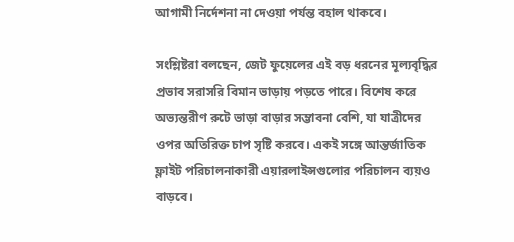আগামী নির্দেশনা না দেওয়া পর্যন্ত বহাল থাকবে।

সংশ্লিষ্টরা বলছেন, জেট ফুয়েলের এই বড় ধরনের মূল্যবৃদ্ধির প্রভাব সরাসরি বিমান ভাড়ায় পড়তে পারে। বিশেষ করে অভ্যন্তরীণ রুটে ভাড়া বাড়ার সম্ভাবনা বেশি, যা যাত্রীদের ওপর অতিরিক্ত চাপ সৃষ্টি করবে। একই সঙ্গে আন্তর্জাতিক ফ্লাইট পরিচালনাকারী এয়ারলাইন্সগুলোর পরিচালন ব্যয়ও বাড়বে।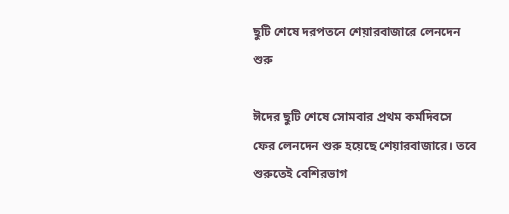ছুটি শেষে দরপতনে শেয়ারবাজারে লেনদেন শুরু

ঈদের ছুটি শেষে সোমবার প্রথম কর্মদিবসে ফের লেনদেন শুরু হয়েছে শেয়ারবাজারে। তবে শুরুতেই বেশিরভাগ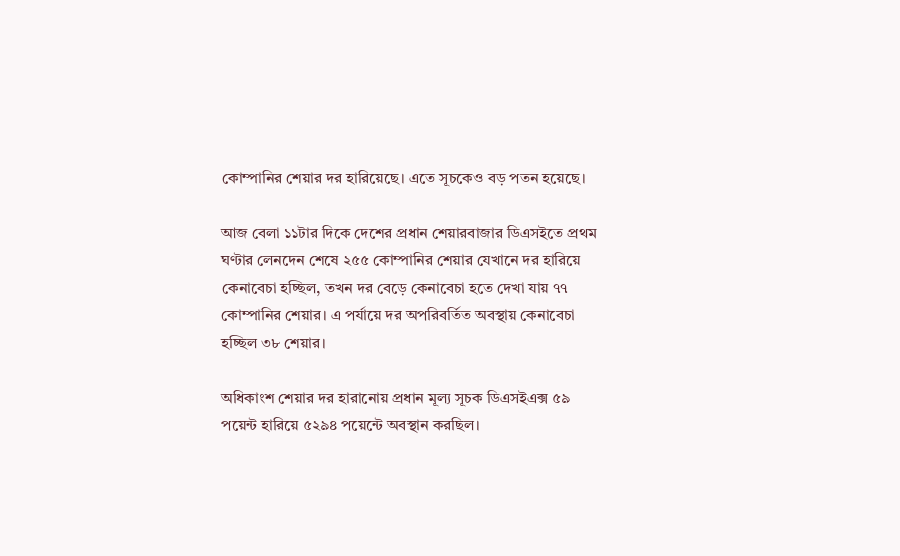কোম্পানির শেয়ার দর হারিয়েছে। এতে সূচকেও বড় পতন হয়েছে।

আজ বেলা ১১টার দিকে দেশের প্রধান শেয়ারবাজার ডিএসইতে প্রথম ঘণ্টার লেনদেন শেষে ২৫৫ কোম্পানির শেয়ার যেখানে দর হারিয়ে কেনাবেচা হচ্ছিল, তখন দর বেড়ে কেনাবেচা হতে দেখা যায় ৭৭ কোম্পানির শেয়ার। এ পর্যায়ে দর অপরিবর্তিত অবস্থায় কেনাবেচা হচ্ছিল ৩৮ শেয়ার।

অধিকাংশ শেয়ার দর হারানোয় প্রধান মূল্য সূচক ডিএসইএক্স ৫৯ পয়েন্ট হারিয়ে ৫২৯৪ পয়েন্টে অবস্থান করছিল।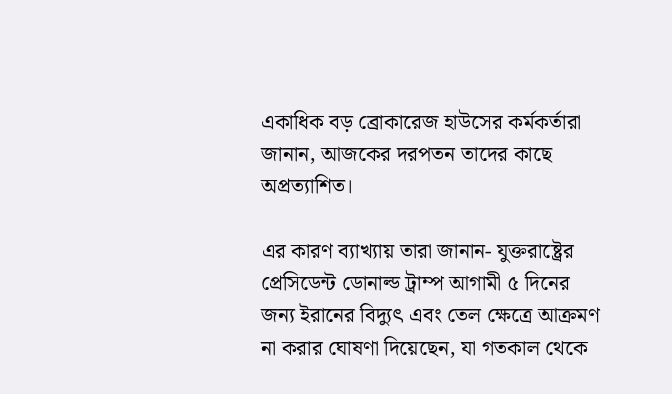একাধিক বড় ব্রোকারেজ হাউসের কর্মকর্তারা জানান, আজকের দরপতন তাদের কাছে অপ্রত্যাশিত।

এর কারণ ব্যাখ্যায় তারা জানান- যুক্তরাষ্ট্রের প্রেসিডেন্ট ডোনাল্ড ট্রাম্প আগামী ৫ দিনের জন্য ইরানের বিদ্যুৎ এবং তেল ক্ষেত্রে আক্রমণ না করার ঘোষণা দিয়েছেন, যা গতকাল থেকে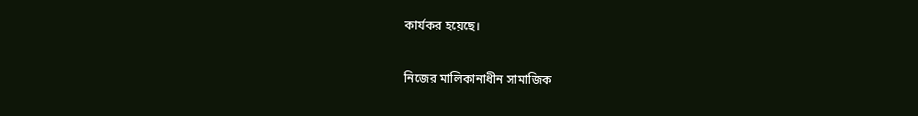কার্যকর হয়েছে।

নিজের মালিকানাধীন সামাজিক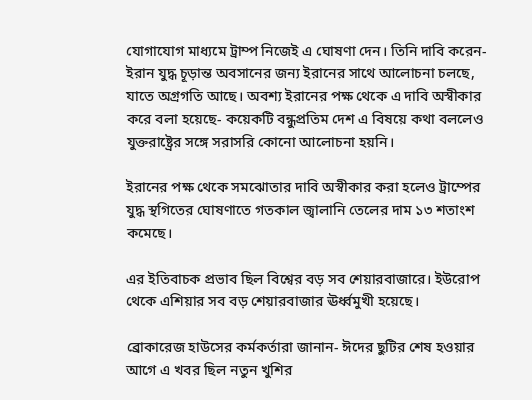যোগাযোগ মাধ্যমে ট্রাম্প নিজেই এ ঘোষণা দেন। তিনি দাবি করেন- ইরান যুদ্ধ চূড়ান্ত অবসানের জন্য ইরানের সাথে আলোচনা চলছে, যাতে অগ্রগতি আছে। অবশ্য ইরানের পক্ষ থেকে এ দাবি অস্বীকার করে বলা হয়েছে- কয়েকটি বন্ধুপ্রতিম দেশ এ বিষয়ে কথা বললেও যুক্তরাষ্ট্রের সঙ্গে সরাসরি কোনো আলোচনা হয়নি।

ইরানের পক্ষ থেকে সমঝোতার দাবি অস্বীকার করা হলেও ট্রাম্পের যুদ্ধ স্থগিতের ঘোষণাতে গতকাল জ্বালানি তেলের দাম ১৩ শতাংশ কমেছে।

এর ইতিবাচক প্রভাব ছিল বিশ্বের বড় সব শেয়ারবাজারে। ইউরোপ থেকে এশিয়ার সব বড় শেয়ারবাজার ঊর্ধ্বমুখী হয়েছে।

ব্রোকারেজ হাউসের কর্মকর্তারা জানান- ঈদের ছুটির শেষ হওয়ার আগে এ খবর ছিল নতুন খুশির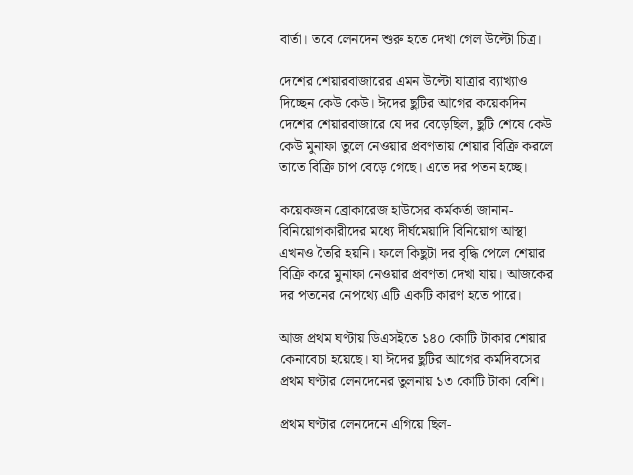বার্তা। তবে লেনদেন শুরু হতে দেখা গেল উল্টো চিত্র।

দেশের শেয়ারবাজারের এমন উল্টো যাত্রার ব্যাখ্যাও দিচ্ছেন কেউ কেউ। ঈদের ছুটির আগের কয়েকদিন দেশের শেয়ারবাজারে যে দর বেড়েছিল, ছুটি শেষে কেউ কেউ মুনাফা তুলে নেওয়ার প্রবণতায় শেয়ার বিক্রি করলে তাতে বিক্রি চাপ বেড়ে গেছে। এতে দর পতন হচ্ছে।

কয়েকজন ব্রোকারেজ হাউসের কর্মকর্তা জানান- বিনিয়োগকারীদের মধ্যে দীর্ঘমেয়াদি বিনিয়োগ আস্থা এখনও তৈরি হয়নি। ফলে কিছুটা দর বৃদ্ধি পেলে শেয়ার বিক্রি করে মুনাফা নেওয়ার প্রবণতা দেখা যায়। আজকের দর পতনের নেপথ্যে এটি একটি কারণ হতে পারে।

আজ প্রথম ঘণ্টায় ডিএসইতে ১৪০ কোটি টাকার শেয়ার কেনাবেচা হয়েছে। যা ঈদের ছুটির আগের কর্মদিবসের প্রথম ঘণ্টার লেনদেনের তুলনায় ১৩ কোটি টাকা বেশি।

প্রথম ঘণ্টার লেনদেনে এগিয়ে ছিল-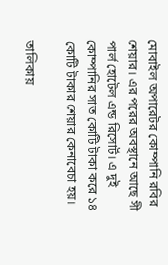মোবাইল অপারেটর কোম্পানি রবির শেয়ার। এর পরের অবস্থানে আছে সী পার্ল হোটেল এন্ড রিসোর্ট। এ দুই কোম্পানির সাত কোটি টাকা করে ১৪ কোটি টাকার শেয়ার কেনাবেচা হয়।

তালিকায়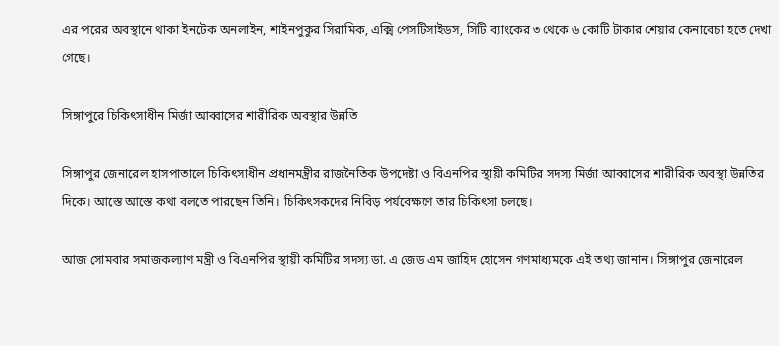এর পরের অবস্থানে থাকা ইনটেক অনলাইন, শাইনপুকুর সিরামিক, এক্মি পেসটিসাইডস, সিটি ব্যাংকের ৩ থেকে ৬ কোটি টাকার শেয়ার কেনাবেচা হতে দেখা গেছে।

সিঙ্গাপুরে চিকিৎসাধীন মির্জা আব্বাসের শারীরিক অবস্থার উন্নতি

সিঙ্গাপুর জেনারেল হাসপাতালে চিকিৎসাধীন প্রধানমন্ত্রীর রাজনৈতিক উপদেষ্টা ও বিএনপির স্থায়ী কমিটির সদস্য মির্জা আব্বাসের শারীরিক অবস্থা উন্নতির দিকে। আস্তে আস্তে কথা বলতে পারছেন তিনি। চিকিৎসকদের নিবিড় পর্যবেক্ষণে তার চিকিৎসা চলছে।

আজ সোমবার সমাজকল্যাণ মন্ত্রী ও বিএনপির স্থায়ী কমিটির সদস্য ডা. এ জেড এম জাহিদ হোসেন গণমাধ্যমকে এই তথ্য জানান। সিঙ্গাপুর জেনারেল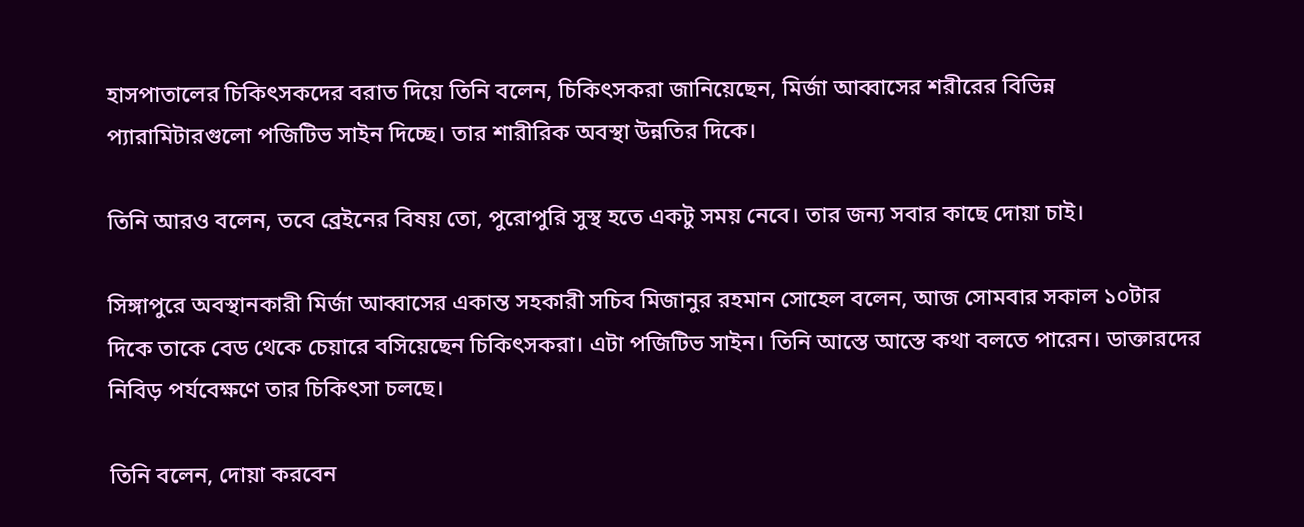হাসপাতালের চিকিৎসকদের বরাত দিয়ে তিনি বলেন, চিকিৎসকরা জানিয়েছেন, মির্জা আব্বাসের শরীরের বিভিন্ন প্যারামিটারগুলো পজিটিভ সাইন দিচ্ছে। তার শারীরিক অবস্থা উন্নতির দিকে।

তিনি আরও বলেন, তবে ব্রেইনের বিষয় তো, পুরোপুরি সুস্থ হতে একটু সময় নেবে। তার জন্য সবার কাছে দোয়া চাই।

সিঙ্গাপুরে অবস্থানকারী মির্জা আব্বাসের একান্ত সহকারী সচিব মিজানুর রহমান সোহেল বলেন, আজ সোমবার সকাল ১০টার দিকে তাকে বেড থেকে চেয়ারে বসিয়েছেন চিকিৎসকরা। এটা পজিটিভ সাইন। তিনি আস্তে আস্তে কথা বলতে পারেন। ডাক্তারদের নিবিড় পর্যবেক্ষণে তার চিকিৎসা চলছে।

তিনি বলেন, দোয়া করবেন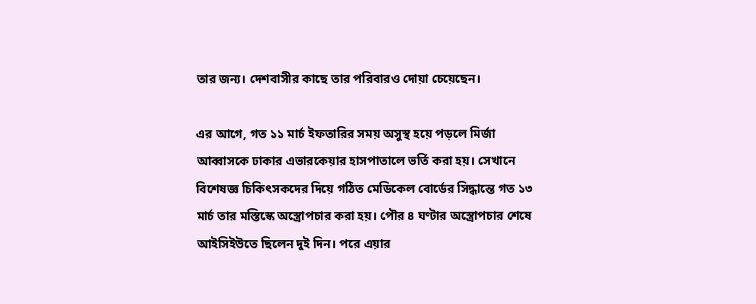তার জন্য। দেশবাসীর কাছে তার পরিবারও দোয়া চেয়েছেন।

এর আগে, গত ১১ মার্চ ইফতারির সময় অসুস্থ হয়ে পড়লে মির্জা আব্বাসকে ঢাকার এভারকেয়ার হাসপাতালে ভর্তি করা হয়। সেখানে বিশেষজ্ঞ চিকিৎসকদের দিয়ে গঠিত মেডিকেল বোর্ডের সিদ্ধান্তে গত ১৩ মার্চ তার মস্তিস্কে অস্ত্রোপচার করা হয়। পৌর ৪ ঘণ্টার অস্ত্রোপচার শেষে আইসিইউতে ছিলেন দুই দিন। পরে এয়ার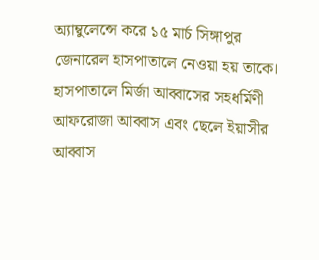অ্যাম্বুলেন্সে করে ১৫ মার্চ সিঙ্গাপুর জেনারেল হাসপাতালে নেওয়া হয় তাকে। হাসপাতালে মির্জা আব্বাসের সহধর্মিণী আফরোজা আব্বাস এবং ছেলে ইয়াসীর আব্বাস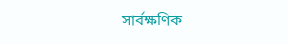সার্বক্ষণিক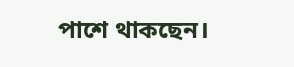পাশে থাকছেন।